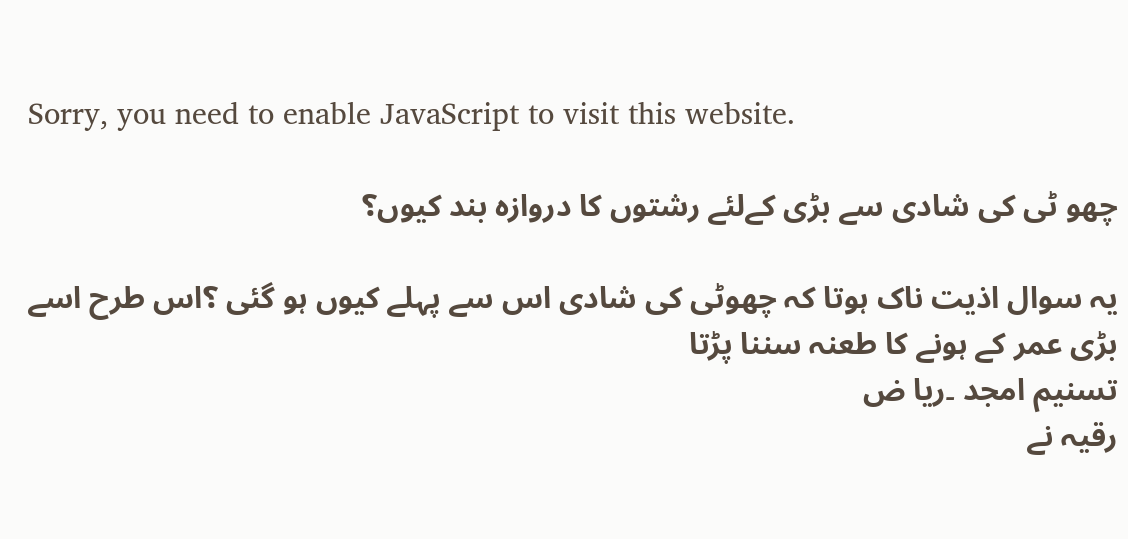Sorry, you need to enable JavaScript to visit this website.

چھو ٹی کی شادی سے بڑی کےلئے رشتوں کا دروازہ بند کیوں؟

یہ سوال اذیت ناک ہوتا کہ چھوٹی کی شادی اس سے پہلے کیوں ہو گئی ؟اس طرح اسے بڑی عمر کے ہونے کا طعنہ سننا پڑتا
تسنیم امجد ۔ریا ض
رقیہ نے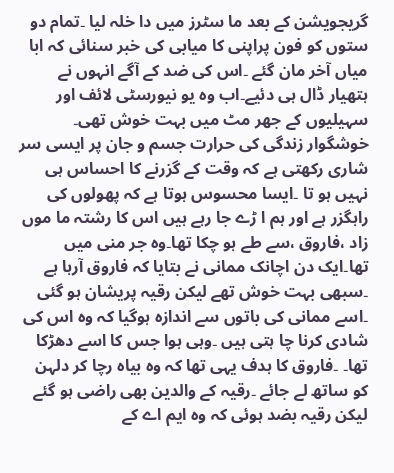گریجویشن کے بعد ما سٹرز میں دا خلہ لیا ۔تمام دو ستوں کو فون پراپنی کا میابی کی خبر سنائی کہ ابا میاں آخر مان گئے ۔اس کی ضد کے آگے انہوں نے ہتھیار ڈال ہی دئیے۔اب وہ یو نیورسٹی لائف اور سہیلیوں کے جھر مٹ میں بہت خوش تھی۔ خوشگوار زندگی کی حرارت جسم و جان پر ایسی سر شاری رکھتی ہے کہ وقت کے گزرنے کا احساس ہی نہیں ہو تا ۔ایسا محسوس ہوتا ہے کہ پھولوں کی راہگزر ہے اور ہم ا ڑے جا رہے ہیں اس کا رشتہ ما موں زاد ،فاروق ،سے طے ہو چکا تھا۔وہ جر منی میں تھا۔ایک دن اچانک ممانی نے بتایا کہ فاروق آرہا ہے ۔سبھی بہت خوش تھے لیکن رقیہ پریشان ہو گئی ۔اسے ممانی کی باتوں سے اندازہ ہوگیا کہ وہ اس کی شادی کرنا چا ہتی ہیں ۔وہی ہوا جس کا اسے دھڑکا تھا۔ ۔فاروق کا ہدف یہی تھا کہ وہ بیاہ رچا کر دلہن کو ساتھ لے جائے ۔رقیہ کے والدین بھی راضی ہو گئے لیکن رقیہ بضد ہوئی کہ وہ ایم اے کے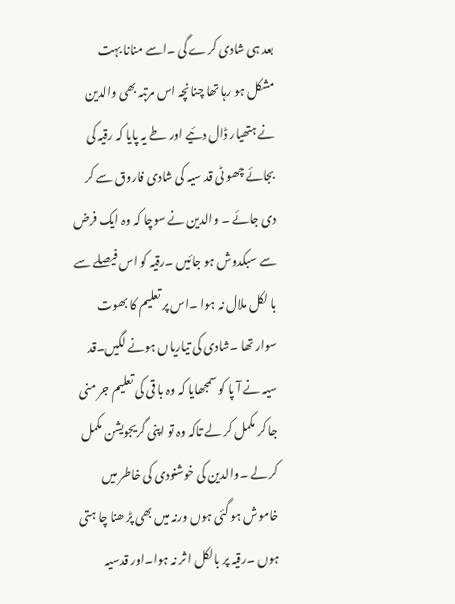بعد ہی شادی کرے گی ۔اسے منانا بہت مشکل ہو رہا تھا چنانچہ اس مرتبہ بھی والدین نے ہتھیار ڈال دئیے اور طے یہ پایا کہ رقیہ کی بجائے چھو ٹی قد سیہ کی شادی فاروق سے کر دی جائے ۔ والدین نے سوچا کہ وہ ایک فرض سے سبکدوش ہو جائیں ۔رقیہ کو اس فیصلے سے با لکل ملال نہ ہوا ۔اس پر تعلیم کا بھوت سوار تھا ۔شادی کی تیاریاں ہونے لگیں۔قد سیہ نے آ پا کو سمجھایا کہ وہ با قی کی تعلیم جر منی جا کر مکمل کر لے تاکہ وہ تو اپنی گریجویشن مکمل کر لے ۔والدین کی خوشنودی کی خاطر میں خاموش ہو گئی ہوں ورنہ میں بھی پڑ ھنا چا ہتی ہوں ۔رقیہ پر بالکل ا ثر نہ ہوا۔اور قدسیہ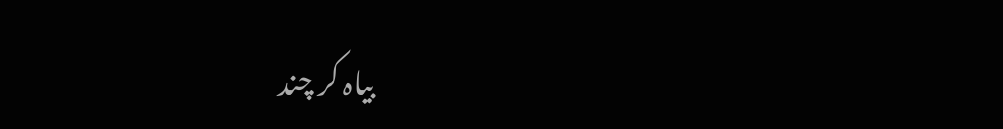بیاہ کر چند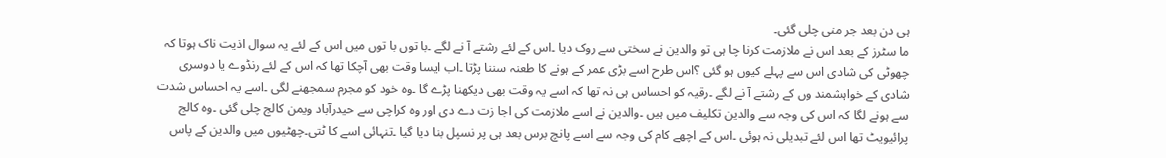ہی دن بعد جر منی چلی گئی۔
ما سٹرز کے بعد اس نے ملازمت کرنا چا ہی تو والدین نے سختی سے روک دیا ۔اس کے لئے رشتے آ نے لگے ۔با توں با توں میں اس کے لئے یہ سوال اذیت ناک ہوتا کہ چھوٹی کی شادی اس سے پہلے کیوں ہو گئی ؟اس طرح اسے بڑی عمر کے ہونے کا طعنہ سننا پڑتا ۔اب ایسا وقت بھی آچکا تھا کہ اس کے لئے رنڈوے یا دوسری شادی کے خواہشمند وں کے رشتے آ نے لگے ۔رقیہ کو احساس ہی نہ تھا کہ اسے یہ وقت بھی دیکھنا پڑے گا ۔وہ خود کو مجرم سمجھنے لگی ۔اسے یہ احساس شدت سے ہونے لگا کہ اس کی وجہ سے والدین تکلیف میں ہیں ۔والدین نے اسے ملازمت کی اجا زت دے دی اور وہ کراچی سے حیدرآباد ویمن کالج چلی گئی ۔وہ کالج پرائیویٹ تھا اس لئے تبدیلی نہ ہوئی ۔اس کے اچھے کام کی وجہ سے اسے پانچ برس بعد ہی پر نسپل بنا دیا گیا ۔تنہائی اسے کا ٹتی۔چھٹیوں میں والدین کے پاس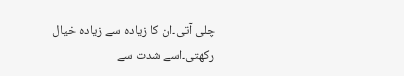چلی آتی۔ان کا زیادہ سے زیادہ خیال رکھتی۔اسے شدت سے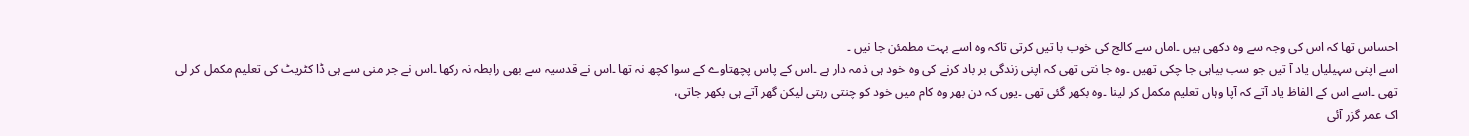احساس تھا کہ اس کی وجہ سے وہ دکھی ہیں ۔اماں سے کالج کی خوب با تیں کرتی تاکہ وہ اسے بہت مطمئن جا نیں ۔
اسے اپنی سہیلیاں یاد آ تیں جو سب بیاہی جا چکی تھیں ۔وہ جا نتی تھی کہ اپنی زندگی بر باد کرنے کی وہ خود ہی ذمہ دار ہے ۔اس کے پاس پچھتاوے کے سوا کچھ نہ تھا ۔اس نے قدسیہ سے بھی رابطہ نہ رکھا ۔اس نے جر منی سے ہی ڈا کٹریٹ کی تعلیم مکمل کر لی تھی ۔اسے اس کے الفاظ یاد آتے کہ آپا وہاں تعلیم مکمل کر لینا ۔وہ بکھر گئی تھی ۔یوں کہ دن بھر وہ کام میں خود کو چنتی رہتی لیکن گھر آتے ہی بکھر جاتی،
اک عمر گزر آئی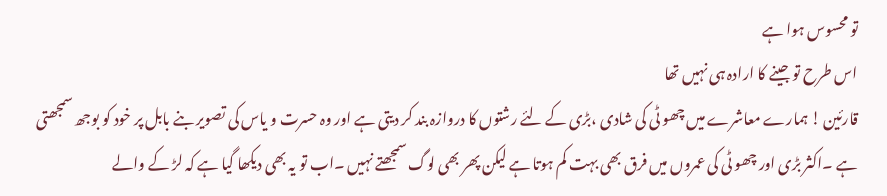تو محسوس ہوا ہے
اس طرح تو جینے کا ارادہ ہی نہیں تھا
قارئین ! ہمارے معاشرے میں چھو ٹی کی شادی ،بڑی کے لئے رشتوں کا دروازہ بند کر دیتی ہے اور وہ حسرت و یاس کی تصویر بنے بابل پر خود کو بوجھ سمجھتی ہے ۔اکثر بڑی اور چھو ٹی کی عمروں میں فرق بھی بہت کم ہوتا ہے لیکن پھر بھی لوگ سمجھتے نہیں ۔اب تو یہ بھی دیکھا گیا ہے کہ لڑ کے والے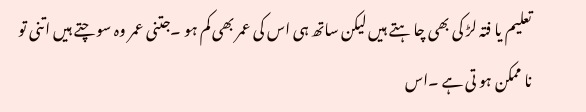تعلیم یا فتہ لڑ کی بھی چا ہتے ہیں لیکن ساتھ ہی اس کی عمر بھی کم ہو ۔جتنی عمر وہ سو چتے ہیں اتنی تو نا ممکن ہو تی ہے ۔اس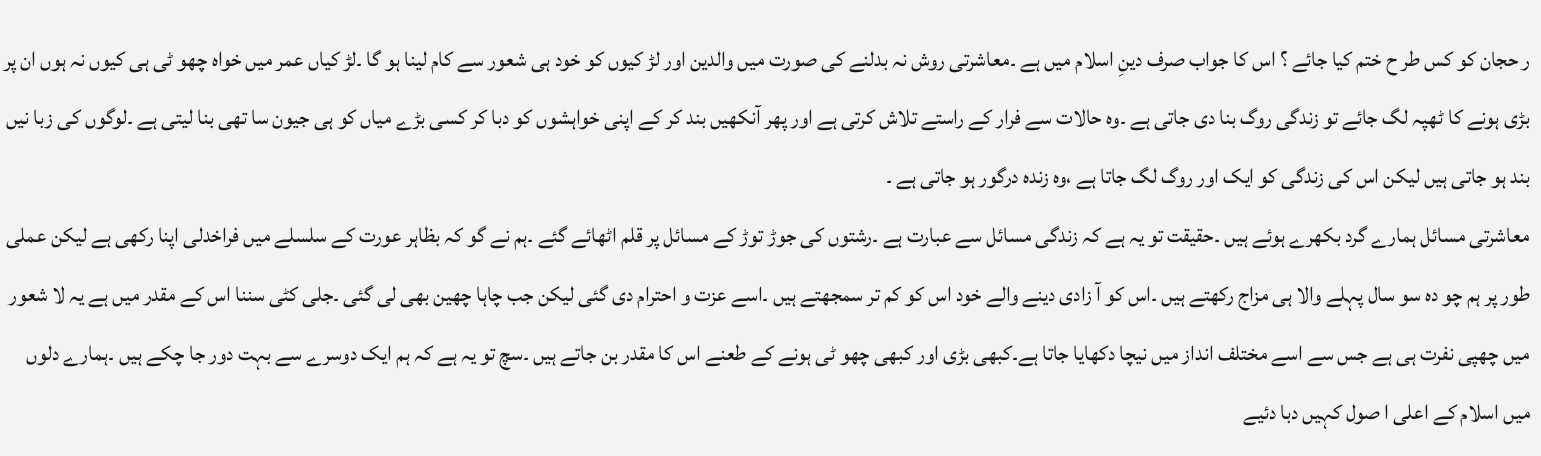ر حجان کو کس طر ح ختم کیا جائے ؟ اس کا جواب صرف دینِ اسلام میں ہے ۔معاشرتی روش نہ بدلنے کی صورت میں والدین اور لڑ کیوں کو خود ہی شعور سے کام لینا ہو گا ۔لڑ کیاں عمر میں خواہ چھو ٹی ہی کیوں نہ ہوں ان پر بڑی ہونے کا ٹھپہ لگ جائے تو زندگی روگ بنا دی جاتی ہے ۔وہ حالات سے فرار کے راستے تلاش کرتی ہے اور پھر آنکھیں بند کر کے اپنی خواہشوں کو دبا کر کسی بڑے میاں کو ہی جیون سا تھی بنا لیتی ہے ۔لوگوں کی زبا نیں بند ہو جاتی ہیں لیکن اس کی زندگی کو ایک اور روگ لگ جاتا ہے ،وہ زندہ درگور ہو جاتی ہے ۔
معاشرتی مسائل ہمارے گرد بکھرے ہوئے ہیں ۔حقیقت تو یہ ہے کہ زندگی مسائل سے عبارت ہے ۔رشتوں کی جوڑ توڑ کے مسائل پر قلم اٹھائے گئے ۔ہم نے گو کہ بظاہر عورت کے سلسلے میں فراخدلی اپنا رکھی ہے لیکن عملی طور پر ہم چو دہ سو سال پہلے والا ہی مزاج رکھتے ہیں ۔اس کو آ زادی دینے والے خود اس کو کم تر سمجھتے ہیں ۔اسے عزت و احترام دی گئی لیکن جب چاہا چھین بھی لی گئی ۔جلی کٹی سننا اس کے مقدر میں ہے یہ لا شعور میں چھپی نفرت ہی ہے جس سے اسے مختلف انداز میں نیچا دکھایا جاتا ہے۔کبھی بڑی اور کبھی چھو ٹی ہونے کے طعنے اس کا مقدر بن جاتے ہیں ۔سچ تو یہ ہے کہ ہم ایک دوسرے سے بہت دور جا چکے ہیں ۔ہمارے دلوں میں اسلام کے اعلی ا صول کہیں دبا دئیے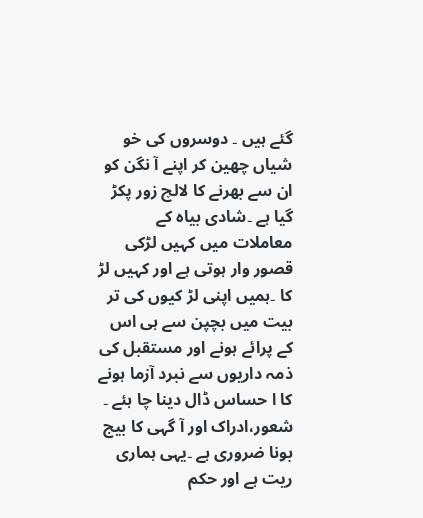گئے ہیں ۔ دوسروں کی خو شیاں چھین کر اپنے آ نگن کو ان سے بھرنے کا لالچ زور پکڑ گیا ہے ۔شادی بیاہ کے معاملات میں کہیں لڑکی قصور وار ہوتی ہے اور کہیں لڑ کا ۔ہمیں اپنی لڑ کیوں کی تر بیت میں بچپن سے ہی اس کے پرائے ہونے اور مستقبل کی ذمہ داریوں سے نبرد آزما ہونے کا ا حساس ڈال دینا چا ہئے ۔ شعور،ادراک اور آ گہی کا بیج بونا ضروری ہے ۔یہی ہماری ریت ہے اور حکم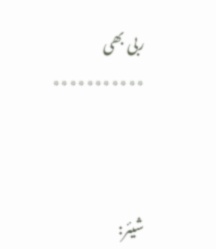ربی بھی
٭٭٭٭٭٭٭٭٭٭٭



شیئر: